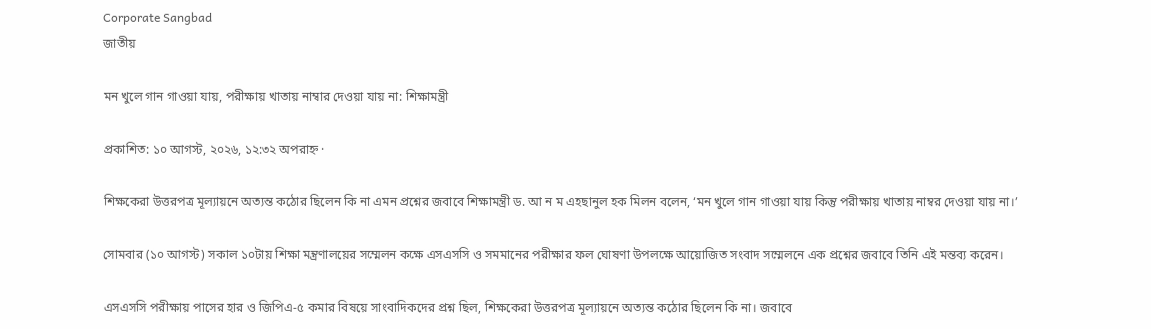Corporate Sangbad
জাতীয়

মন খুলে গান গাওয়া যায়, পরীক্ষায় খাতায় নাম্বার দেওয়া যায় না: শিক্ষামন্ত্রী

প্রকাশিত: ১০ আগস্ট, ২০২৬, ১২:৩২ অপরাহ্ন ·

শিক্ষকেরা উত্তরপত্র মূল্যায়নে অত্যন্ত কঠোর ছিলেন কি না এমন প্রশ্নের জবাবে শিক্ষামন্ত্রী ড. আ ন ম এহছানুল হক মিলন বলেন, ‘মন খুলে গান গাওয়া যায় কিন্তু পরীক্ষায় খাতায় নাম্বর দেওয়া যায় না।’

সোমবার (১০ আগস্ট) সকাল ১০টায় শিক্ষা মন্ত্রণালয়ের সম্মেলন কক্ষে এসএসসি ও সমমানের পরীক্ষার ফল ঘোষণা উপলক্ষে আয়োজিত সংবাদ সম্মেলনে এক প্রশ্নের জবাবে তিনি এই মন্তব্য করেন।

এসএসসি পরীক্ষায় পাসের হার ও জিপিএ-৫ কমার বিষয়ে সাংবাদিকদের প্রশ্ন ছিল, শিক্ষকেরা উত্তরপত্র মূল্যায়নে অত্যন্ত কঠোর ছিলেন কি না। জবাবে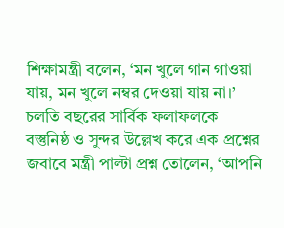শিক্ষামন্ত্রী বলেন, ‘মন খুলে গান গাওয়া যায়, মন খুলে নম্বর দেওয়া যায় না।’ চলতি বছরের সার্বিক ফলাফলকে বস্তুনিষ্ঠ ও সুন্দর উল্লেখ করে এক প্রশ্নের জবাবে মন্ত্রী পাল্টা প্রশ্ন তোলেন, ‘আপনি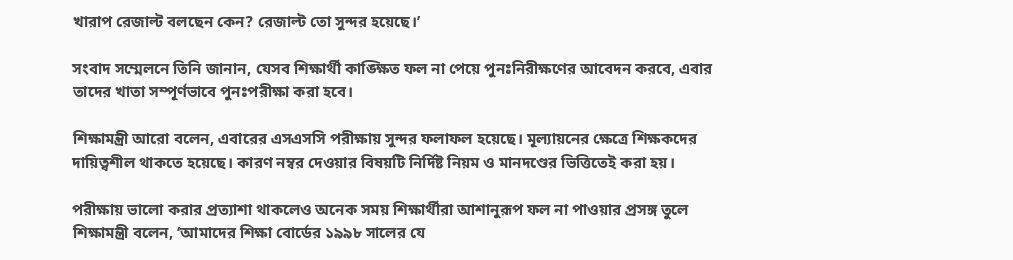খারাপ রেজাল্ট বলছেন কেন? রেজাল্ট তো সুন্দর হয়েছে।’

সংবাদ সম্মেলনে তিনি জানান, যেসব শিক্ষার্থী কাঙ্ক্ষিত ফল না পেয়ে পুনঃনিরীক্ষণের আবেদন করবে, এবার তাদের খাতা সম্পূর্ণভাবে পুনঃপরীক্ষা করা হবে।

শিক্ষামন্ত্রী আরো বলেন, এবারের এসএসসি পরীক্ষায় সুন্দর ফলাফল হয়েছে। মূল্যায়নের ক্ষেত্রে শিক্ষকদের দায়িত্বশীল থাকতে হয়েছে। কারণ নম্বর দেওয়ার বিষয়টি নির্দিষ্ট নিয়ম ও মানদণ্ডের ভিত্তিতেই করা হয়।

পরীক্ষায় ভালো করার প্রত্যাশা থাকলেও অনেক সময় শিক্ষার্থীরা আশানুরূপ ফল না পাওয়ার প্রসঙ্গ তুলে শিক্ষামন্ত্রী বলেন, ‘আমাদের শিক্ষা বোর্ডের ১৯৯৮ সালের যে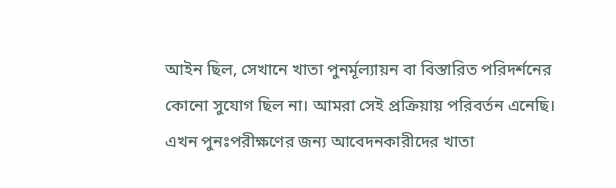আইন ছিল, সেখানে খাতা পুনর্মূল্যায়ন বা বিস্তারিত পরিদর্শনের কোনো সুযোগ ছিল না। আমরা সেই প্রক্রিয়ায় পরিবর্তন এনেছি। এখন পুনঃপরীক্ষণের জন্য আবেদনকারীদের খাতা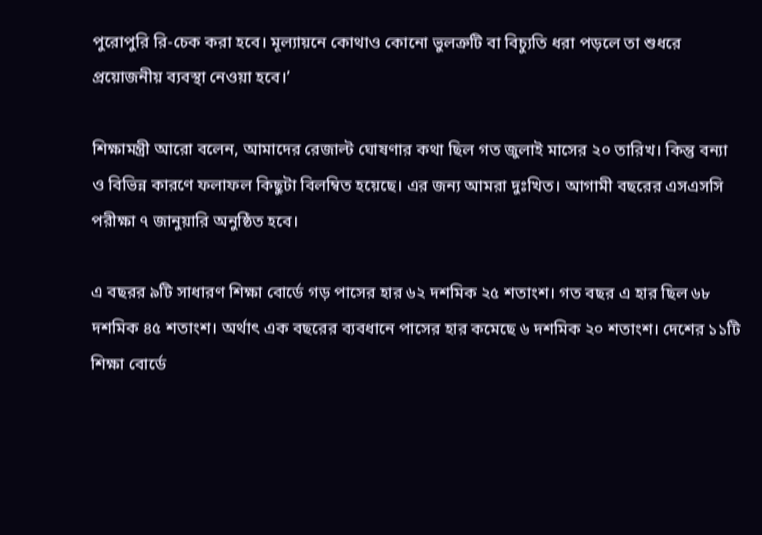পুরোপুরি রি-চেক করা হবে। মূল্যায়নে কোথাও কোনো ভুলত্রুটি বা বিচ্যুতি ধরা পড়লে তা শুধরে প্রয়োজনীয় ব্যবস্থা নেওয়া হবে।’

শিক্ষামন্ত্রী আরো বলেন, আমাদের রেজাল্ট ঘোষণার কথা ছিল গত জুলাই মাসের ২০ তারিখ। কিন্তু বন্যা ও বিভিন্ন কারণে ফলাফল কিছুটা বিলম্বিত হয়েছে। এর জন্য আমরা দুঃখিত। আগামী বছরের এসএসসি পরীক্ষা ৭ জানুয়ারি অনুষ্ঠিত হবে।

এ বছরর ৯টি সাধারণ শিক্ষা বোর্ডে গড় পাসের হার ৬২ দশমিক ২৫ শতাংশ। গত বছর এ হার ছিল ৬৮ দশমিক ৪৫ শতাংশ। অর্থাৎ এক বছরের ব্যবধানে পাসের হার কমেছে ৬ দশমিক ২০ শতাংশ। দেশের ১১টি শিক্ষা বোর্ডে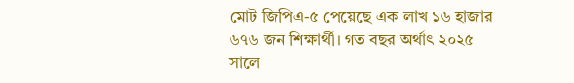মোট জিপিএ-৫ পেয়েছে এক লাখ ১৬ হাজার ৬৭৬ জন শিক্ষার্থী। গত বছর অর্থাৎ ২০২৫ সালে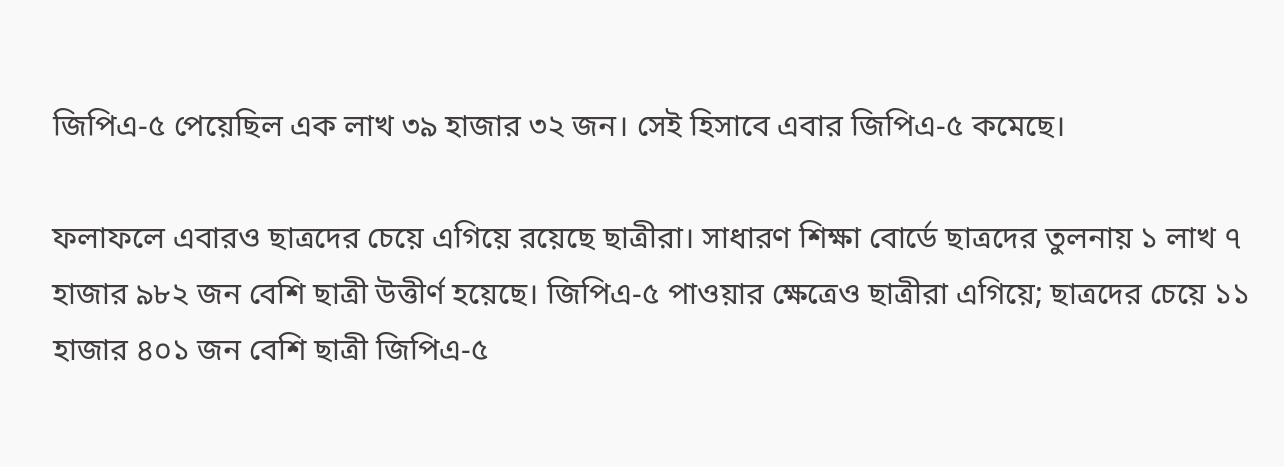জিপিএ-৫ পেয়েছিল এক লাখ ৩৯ হাজার ৩২ জন। সেই হিসাবে এবার জিপিএ-৫ কমেছে।

ফলাফলে এবারও ছাত্রদের চেয়ে এগিয়ে রয়েছে ছাত্রীরা। সাধারণ শিক্ষা বোর্ডে ছাত্রদের তুলনায় ১ লাখ ৭ হাজার ৯৮২ জন বেশি ছাত্রী উত্তীর্ণ হয়েছে। জিপিএ-৫ পাওয়ার ক্ষেত্রেও ছাত্রীরা এগিয়ে; ছাত্রদের চেয়ে ১১ হাজার ৪০১ জন বেশি ছাত্রী জিপিএ-৫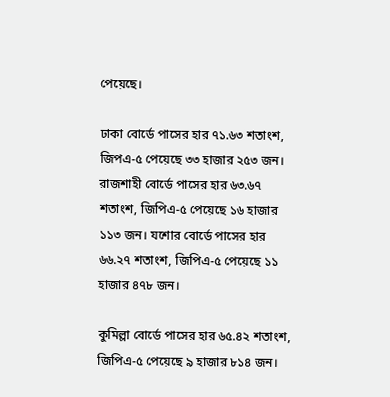পেয়েছে।

ঢাকা বোর্ডে পাসের হার ৭১.৬৩ শতাংশ, জিপএ-৫ পেয়েছে ৩৩ হাজার ২৫৩ জন। রাজশাহী বোর্ডে পাসের হার ৬৩.৬৭ শতাংশ, জিপিএ-৫ পেয়েছে ১৬ হাজার ১১৩ জন। যশোর বোর্ডে পাসের হার ৬৬.২৭ শতাংশ, জিপিএ-৫ পেয়েছে ১১ হাজার ৪৭৮ জন।

কুমিল্লা বোর্ডে পাসের হার ৬৫.৪২ শতাংশ, জিপিএ-৫ পেয়েছে ৯ হাজার ৮১৪ জন।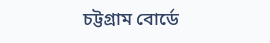চট্টগ্রাম বোর্ডে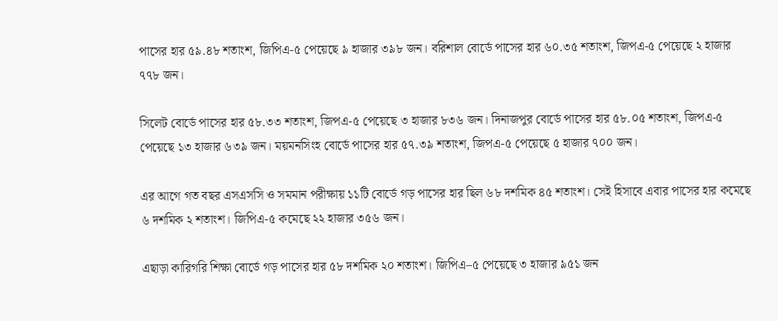পাসের হার ৫৯.৪৮ শতাংশ, জিপিএ-৫ পেয়েছে ৯ হাজার ৩৯৮ জন। বরিশাল বোর্ডে পাসের হার ৬০.৩৫ শতাংশ, জিপএ-৫ পেয়েছে ২ হাজার ৭৭৮ জন।

সিলেট বোর্ডে পাসের হার ৫৮.৩৩ শতাংশ, জিপএ-৫ পেয়েছে ৩ হাজার ৮৩৬ জন। দিনাজপুর বোর্ডে পাসের হার ৫৮.০৫ শতাংশ, জিপএ-৫ পেয়েছে ১৩ হাজার ৬৩৯ জন। ময়মনসিংহ বোর্ডে পাসের হার ৫৭.৩৯ শতাংশ, জিপএ-৫ পেয়েছে ৫ হাজার ৭০০ জন।

এর আগে গত বছর এসএসসি ও সমমান পরীক্ষায় ১১টি বোর্ডে গড় পাসের হার ছিল ৬৮ দশমিক ৪৫ শতাংশ। সেই হিসাবে এবার পাসের হার কমেছে ৬ দশমিক ২ শতাংশ। জিপিএ-৫ কমেছে ২২ হাজার ৩৫৬ জন।

এছাড়া কারিগরি শিক্ষা বোর্ডে গড় পাসের হার ৫৮ দশমিক ২০ শতাংশ। জিপিএ–৫ পেয়েছে ৩ হাজার ৯৫১ জন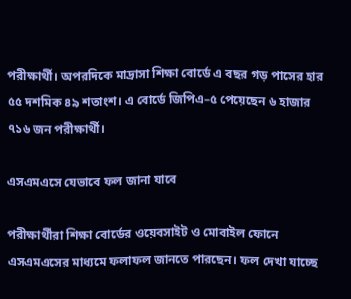পরীক্ষার্থী। অপরদিকে মাদ্রাসা শিক্ষা বোর্ডে এ বছর গড় পাসের হার ৫৫ দশমিক ৪৯ শতাংশ। এ বোর্ডে জিপিএ–৫ পেয়েছেন ৬ হাজার ৭১৬ জন পরীক্ষার্থী।

এসএমএসে যেভাবে ফল জানা যাবে

পরীক্ষার্থীরা শিক্ষা বোর্ডের ওয়েবসাইট ও মোবাইল ফোনে এসএমএসের মাধ্যমে ফলাফল জানতে পারছেন। ফল দেখা যাচ্ছে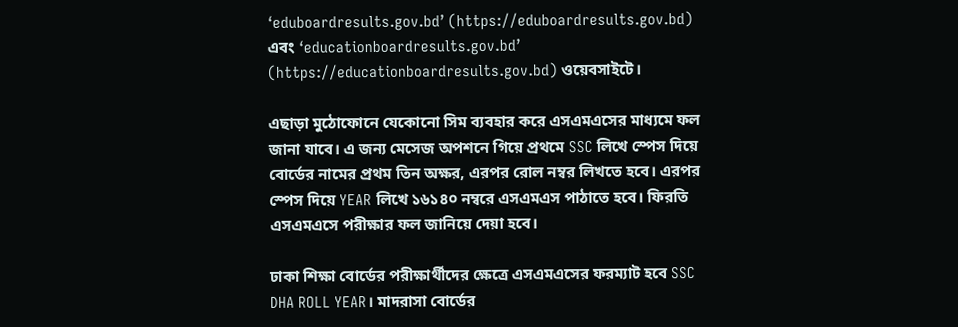‘eduboardresults.gov.bd’ (https://eduboardresults.gov.bd) এবং ‘educationboardresults.gov.bd’ (https://educationboardresults.gov.bd) ওয়েবসাইটে।

এছাড়া মুঠোফোনে যেকোনো সিম ব্যবহার করে এসএমএসের মাধ্যমে ফল জানা যাবে। এ জন্য মেসেজ অপশনে গিয়ে প্রথমে SSC লিখে স্পেস দিয়ে বোর্ডের নামের প্রথম তিন অক্ষর, এরপর রোল নম্বর লিখতে হবে। এরপর স্পেস দিয়ে YEAR লিখে ১৬১৪০ নম্বরে এসএমএস পাঠাতে হবে। ফিরতি এসএমএসে পরীক্ষার ফল জানিয়ে দেয়া হবে।

ঢাকা শিক্ষা বোর্ডের পরীক্ষার্থীদের ক্ষেত্রে এসএমএসের ফরম্যাট হবে SSC DHA ROLL YEAR। মাদরাসা বোর্ডের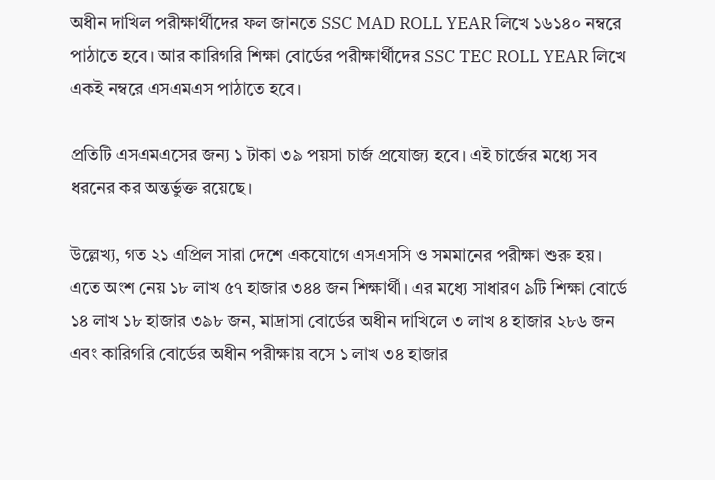অধীন দাখিল পরীক্ষার্থীদের ফল জানতে SSC MAD ROLL YEAR লিখে ১৬১৪০ নম্বরে পাঠাতে হবে। আর কারিগরি শিক্ষা বোর্ডের পরীক্ষার্থীদের SSC TEC ROLL YEAR লিখে একই নম্বরে এসএমএস পাঠাতে হবে।

প্রতিটি এসএমএসের জন্য ১ টাকা ৩৯ পয়সা চার্জ প্রযোজ্য হবে। এই চার্জের মধ্যে সব ধরনের কর অন্তর্ভুক্ত রয়েছে।

উল্লেখ্য, গত ২১ এপ্রিল সারা দেশে একযোগে এসএসসি ও সমমানের পরীক্ষা শুরু হয়। এতে অংশ নেয় ১৮ লাখ ৫৭ হাজার ৩৪৪ জন শিক্ষার্থী। এর মধ্যে সাধারণ ৯টি শিক্ষা বোর্ডে ১৪ লাখ ১৮ হাজার ৩৯৮ জন, মাদ্রাসা বোর্ডের অধীন দাখিলে ৩ লাখ ৪ হাজার ২৮৬ জন এবং কারিগরি বোর্ডের অধীন পরীক্ষায় বসে ১ লাখ ৩৪ হাজার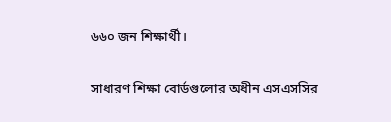৬৬০ জন শিক্ষার্থী।

সাধারণ শিক্ষা বোর্ডগুলোর অধীন এসএসসির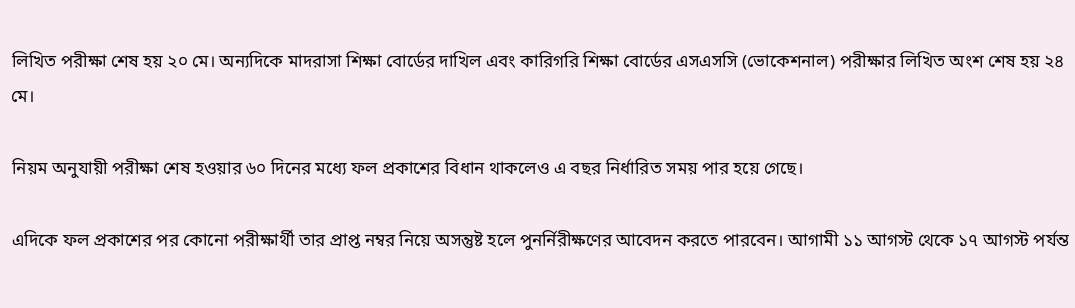লিখিত পরীক্ষা শেষ হয় ২০ মে। অন্যদিকে মাদরাসা শিক্ষা বোর্ডের দাখিল এবং কারিগরি শিক্ষা বোর্ডের এসএসসি (ভোকেশনাল) পরীক্ষার লিখিত অংশ শেষ হয় ২৪ মে।

নিয়ম অনুযায়ী পরীক্ষা শেষ হওয়ার ৬০ দিনের মধ্যে ফল প্রকাশের বিধান থাকলেও এ বছর নির্ধারিত সময় পার হয়ে গেছে।

এদিকে ফল প্রকাশের পর কোনো পরীক্ষার্থী তার প্রাপ্ত নম্বর নিয়ে অসন্তুষ্ট হলে পুনর্নিরীক্ষণের আবেদন করতে পারবেন। আগামী ১১ আগস্ট থেকে ১৭ আগস্ট পর্যন্ত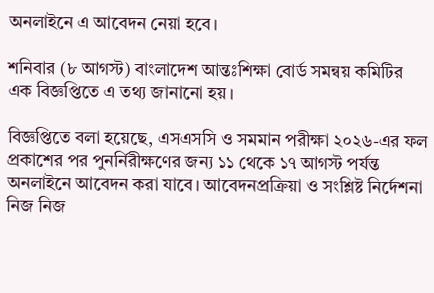অনলাইনে এ আবেদন নেয়া হবে।

শনিবার (৮ আগস্ট) বাংলাদেশ আন্তঃশিক্ষা বোর্ড সমন্বয় কমিটির এক বিজ্ঞপ্তিতে এ তথ্য জানানো হয়।

বিজ্ঞপ্তিতে বলা হয়েছে, এসএসসি ও সমমান পরীক্ষা ২০২৬-এর ফল প্রকাশের পর পুনর্নিরীক্ষণের জন্য ১১ থেকে ১৭ আগস্ট পর্যন্ত অনলাইনে আবেদন করা যাবে। আবেদনপ্রক্রিয়া ও সংশ্লিষ্ট নির্দেশনা নিজ নিজ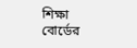শিক্ষা বোর্ডের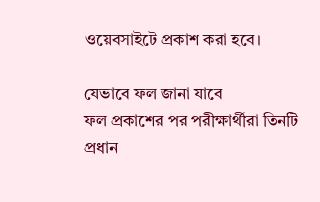ওয়েবসাইটে প্রকাশ করা হবে।

যেভাবে ফল জানা যাবে
ফল প্রকাশের পর পরীক্ষার্থীরা তিনটি প্রধান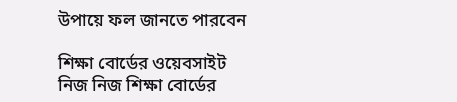উপায়ে ফল জানতে পারবেন

শিক্ষা বোর্ডের ওয়েবসাইট
নিজ নিজ শিক্ষা বোর্ডের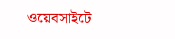ওয়েবসাইটে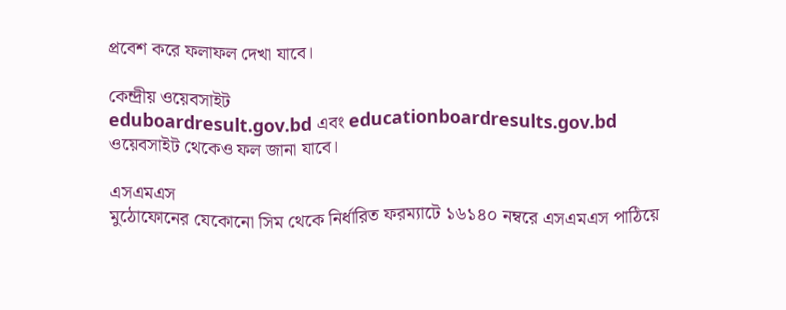প্রবেশ করে ফলাফল দেখা যাবে।

কেন্দ্রীয় ওয়েবসাইট
eduboardresult.gov.bd এবং educationboardresults.gov.bd ওয়েবসাইট থেকেও ফল জানা যাবে।

এসএমএস
মুঠোফোনের যেকোনো সিম থেকে নির্ধারিত ফরম্যাটে ১৬১৪০ নম্বরে এসএমএস পাঠিয়ে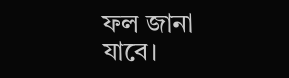ফল জানা যাবে।